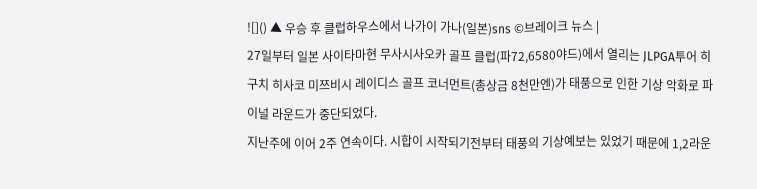![]() ▲ 우승 후 클럽하우스에서 나가이 가나(일본)sns ©브레이크 뉴스 |
27일부터 일본 사이타마현 무사시사오카 골프 클럽(파72,6580야드)에서 열리는 JLPGA투어 히구치 히사코 미쯔비시 레이디스 골프 코너먼트(총상금 8천만엔)가 태풍으로 인한 기상 악화로 파이널 라운드가 중단되었다.
지난주에 이어 2주 연속이다. 시합이 시작되기전부터 태풍의 기상예보는 있었기 때문에 1,2라운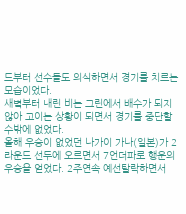드부터 선수들도 의식하면서 경기를 치르는 모습이었다.
새볔부터 내린 비는 그린에서 배수가 되지 않아 고이는 상황이 되면서 경기를 중단할 수밖에 없었다.
올해 우승이 없었던 나가이 가나(일본)가 2라운드 선두에 오르면서 7언더파로 행운의 우승을 얻었다. 2주연속 예선탈락하면서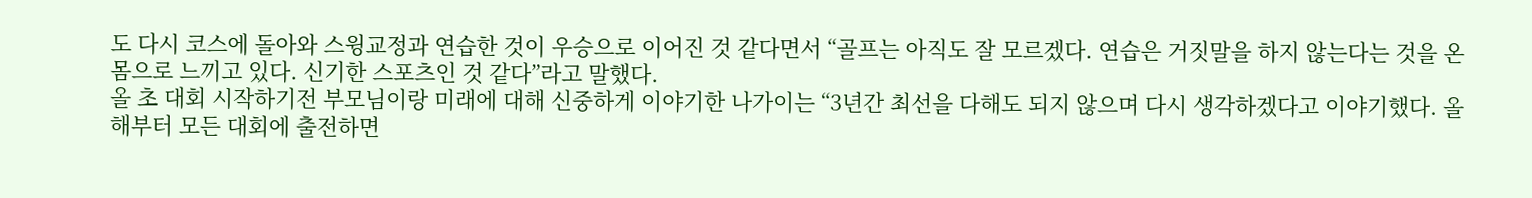도 다시 코스에 돌아와 스윙교정과 연습한 것이 우승으로 이어진 것 같다면서 “골프는 아직도 잘 모르겠다. 연습은 거짓말을 하지 않는다는 것을 온몸으로 느끼고 있다. 신기한 스포츠인 것 같다”라고 말했다.
올 초 대회 시작하기전 부모님이랑 미래에 대해 신중하게 이야기한 나가이는 “3년간 최선을 다해도 되지 않으며 다시 생각하겠다고 이야기했다. 올해부터 모든 대회에 출전하면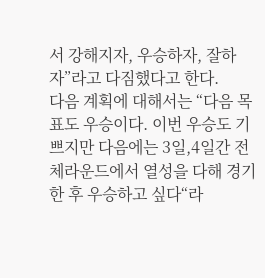서 강해지자, 우승하자, 잘하자”라고 다짐했다고 한다.
다음 계획에 대해서는 “다음 목표도 우승이다. 이번 우승도 기쁘지만 다음에는 3일,4일간 전체라운드에서 열성을 다해 경기한 후 우승하고 싶다“라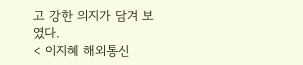고 강한 의지가 담겨 보였다.
< 이지혜 해외통신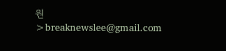원>breaknewslee@gmail.com